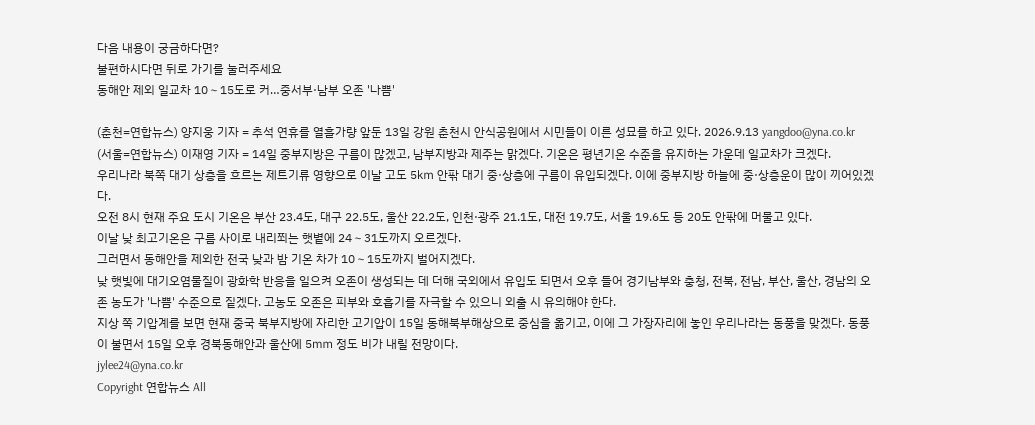다음 내용이 궁금하다면?
불편하시다면 뒤로 가기를 눌러주세요
동해안 제외 일교차 10∼15도로 커…중서부·남부 오존 '나쁨'

(춘천=연합뉴스) 양지웅 기자 = 추석 연휴를 열흘가량 앞둔 13일 강원 춘천시 안식공원에서 시민들이 이른 성묘를 하고 있다. 2026.9.13 yangdoo@yna.co.kr
(서울=연합뉴스) 이재영 기자 = 14일 중부지방은 구름이 많겠고, 남부지방과 제주는 맑겠다. 기온은 평년기온 수준을 유지하는 가운데 일교차가 크겠다.
우리나라 북쪽 대기 상층을 흐르는 제트기류 영향으로 이날 고도 5㎞ 안팎 대기 중·상층에 구름이 유입되겠다. 이에 중부지방 하늘에 중·상층운이 많이 끼어있겠다.
오전 8시 현재 주요 도시 기온은 부산 23.4도, 대구 22.5도, 울산 22.2도, 인천·광주 21.1도, 대전 19.7도, 서울 19.6도 등 20도 안팎에 머물고 있다.
이날 낮 최고기온은 구름 사이로 내리쬐는 햇볕에 24∼31도까지 오르겠다.
그러면서 동해안을 제외한 전국 낮과 밤 기온 차가 10∼15도까지 벌어지겠다.
낮 햇빛에 대기오염물질이 광화학 반응을 일으켜 오존이 생성되는 데 더해 국외에서 유입도 되면서 오후 들어 경기남부와 충청, 전북, 전남, 부산, 울산, 경남의 오존 농도가 '나쁨' 수준으로 짙겠다. 고농도 오존은 피부와 호흡기를 자극할 수 있으니 외출 시 유의해야 한다.
지상 쪽 기압계를 보면 현재 중국 북부지방에 자리한 고기압이 15일 동해북부해상으로 중심을 옮기고, 이에 그 가장자리에 놓인 우리나라는 동풍을 맞겠다. 동풍이 불면서 15일 오후 경북동해안과 울산에 5㎜ 정도 비가 내릴 전망이다.
jylee24@yna.co.kr
Copyright 연합뉴스 All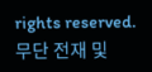rights reserved. 무단 전재 및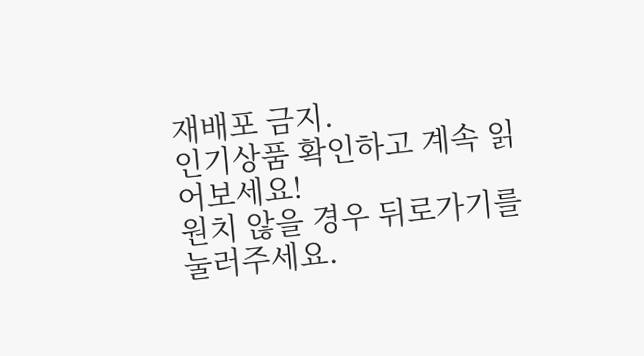재배포 금지.
인기상품 확인하고 계속 읽어보세요!
원치 않을 경우 뒤로가기를 눌러주세요.